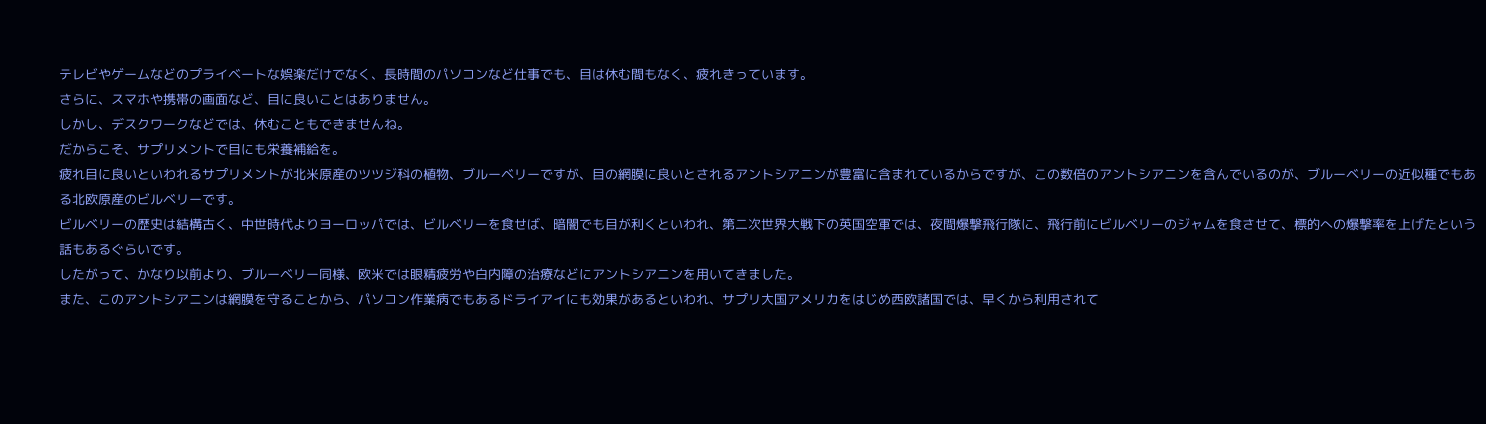テレビやゲームなどのプライベートな娯楽だけでなく、長時間のパソコンなど仕事でも、目は休む間もなく、疲れきっています。
さらに、スマホや携帯の画面など、目に良いことはありません。
しかし、デスクワークなどでは、休むこともできませんね。
だからこそ、サプリメントで目にも栄養補給を。
疲れ目に良いといわれるサプリメントが北米原産のツツジ科の植物、ブルーベリーですが、目の網膜に良いとされるアントシアニンが豊富に含まれているからですが、この数倍のアントシアニンを含んでいるのが、ブルーベリーの近似種でもある北欧原産のビルベリーです。
ビルベリーの歴史は結構古く、中世時代よりヨーロッパでは、ビルベリーを食せば、暗闇でも目が利くといわれ、第二次世界大戦下の英国空軍では、夜間爆撃飛行隊に、飛行前にビルベリーのジャムを食させて、標的への爆撃率を上げたという話もあるぐらいです。
したがって、かなり以前より、ブルーベリー同様、欧米では眼精疲労や白内障の治療などにアントシアニンを用いてきました。
また、このアントシアニンは網膜を守ることから、パソコン作業病でもあるドライアイにも効果があるといわれ、サプリ大国アメリカをはじめ西欧諸国では、早くから利用されて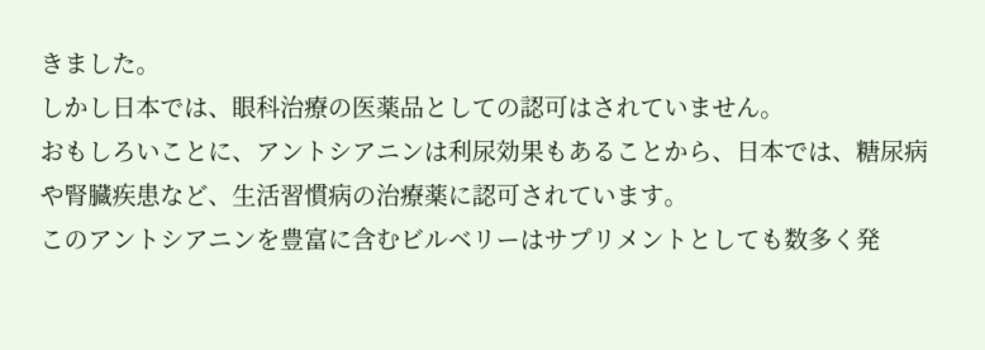きました。
しかし日本では、眼科治療の医薬品としての認可はされていません。
おもしろいことに、アントシアニンは利尿効果もあることから、日本では、糖尿病や腎臓疾患など、生活習慣病の治療薬に認可されています。
このアントシアニンを豊富に含むビルベリーはサプリメントとしても数多く発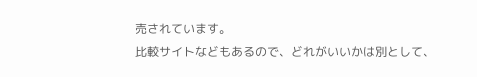売されています。
比較サイトなどもあるので、どれがいいかは別として、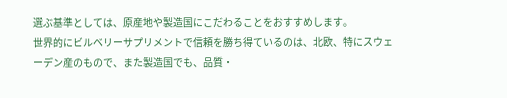選ぶ基準としては、原産地や製造国にこだわることをおすすめします。
世界的にビルベリーサプリメントで信頼を勝ち得ているのは、北欧、特にスウェーデン産のもので、また製造国でも、品質・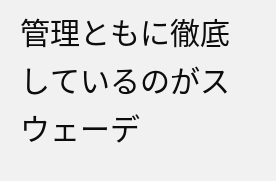管理ともに徹底しているのがスウェーデ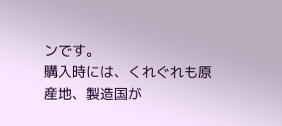ンです。
購入時には、くれぐれも原産地、製造国が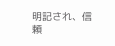明記され、信頼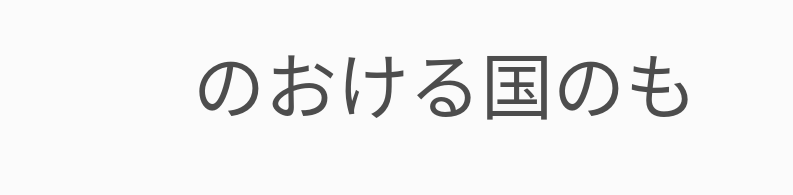のおける国のも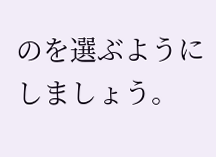のを選ぶようにしましょう。